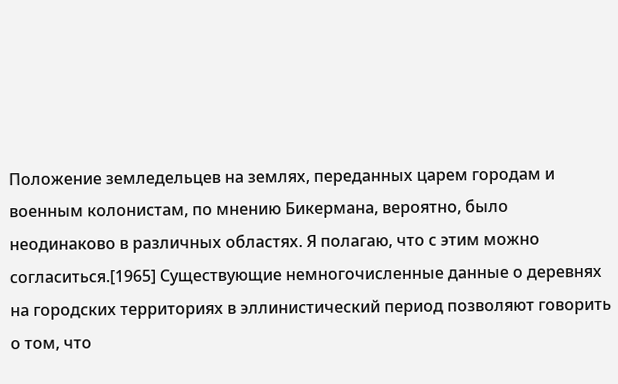Положение земледельцев на землях, переданных царем городам и военным колонистам, по мнению Бикермана, вероятно, было неодинаково в различных областях. Я полагаю, что с этим можно согласиться.[1965] Существующие немногочисленные данные о деревнях на городских территориях в эллинистический период позволяют говорить о том, что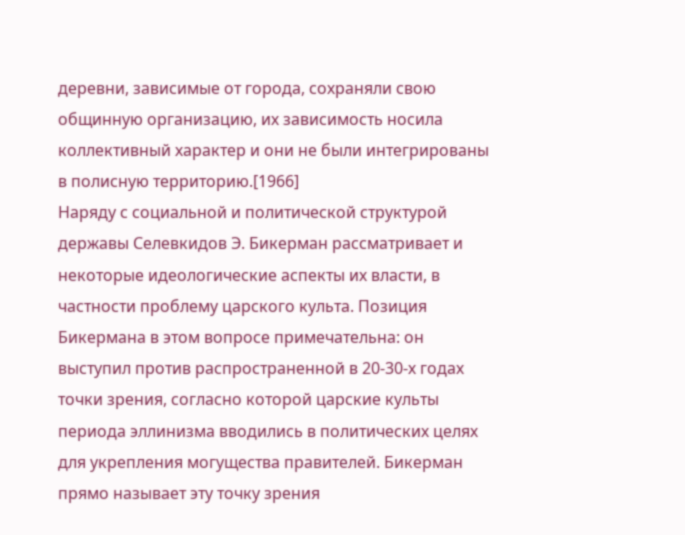деревни, зависимые от города, сохраняли свою общинную организацию, их зависимость носила коллективный характер и они не были интегрированы в полисную территорию.[1966]
Наряду с социальной и политической структурой державы Селевкидов Э. Бикерман рассматривает и некоторые идеологические аспекты их власти, в частности проблему царского культа. Позиция Бикермана в этом вопросе примечательна: он выступил против распространенной в 20-30-х годах точки зрения, согласно которой царские культы периода эллинизма вводились в политических целях для укрепления могущества правителей. Бикерман прямо называет эту точку зрения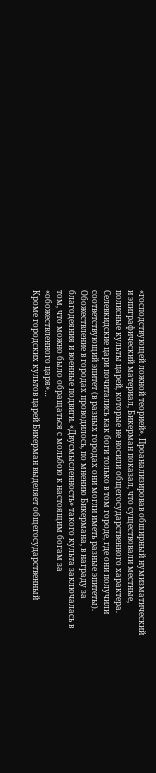«господствующей ложной теорией». Проанализировав обширный нумизматический и эпиграфический материал, Бикерман показал, что существовали местные, полисные культы царей, которые не носили общегосударственного характера. Селевкидские цари почитались как боги только в том городе, где они получили соответствующий эпитет (в разных городах они могли иметь разные эпитеты). Обожествление в городах проводилось, по мнению Бикермана, в награду за благодеяния и военные подвиги. «Двусмысленность» такого культа заключалась в том, что можно было обращаться с мольбою к настоящим богам за «обожествленного царя»…
Кроме городских культов царей Бикерман выделяет общегосударственный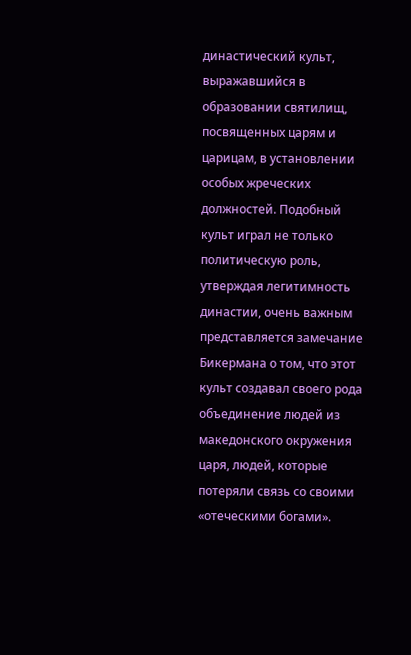династический культ, выражавшийся в образовании святилищ, посвященных царям и царицам, в установлении особых жреческих должностей. Подобный культ играл не только политическую роль, утверждая легитимность династии, очень важным представляется замечание Бикермана о том, что этот культ создавал своего рода объединение людей из македонского окружения царя, людей, которые потеряли связь со своими «отеческими богами».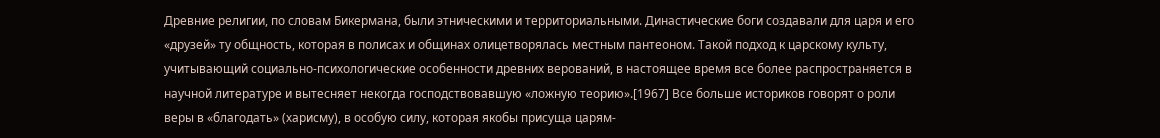Древние религии, по словам Бикермана, были этническими и территориальными. Династические боги создавали для царя и его «друзей» ту общность, которая в полисах и общинах олицетворялась местным пантеоном. Такой подход к царскому культу, учитывающий социально-психологические особенности древних верований, в настоящее время все более распространяется в научной литературе и вытесняет некогда господствовавшую «ложную теорию».[1967] Все больше историков говорят о роли веры в «благодать» (харисму), в особую силу, которая якобы присуща царям-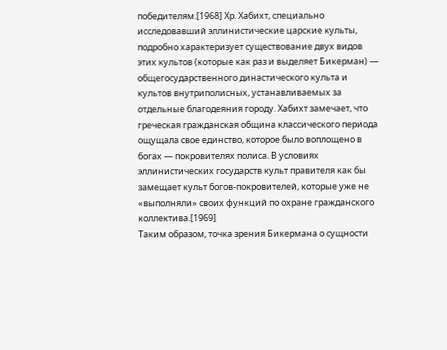победителям.[1968] Хр. Хабихт, специально исследовавший эллинистические царские культы, подробно характеризует существование двух видов этих культов (которые как раз и выделяет Бикерман) — общегосударственного династического культа и культов внутриполисных, устанавливаемых за отдельные благодеяния городу. Хабихт замечает, что греческая гражданская община классического периода ощущала свое единство, которое было воплощено в богах — покровителях полиса. В условиях эллинистических государств культ правителя как бы замещает культ богов-покровителей, которые уже не «выполняли» своих функций по охране гражданского коллектива.[1969]
Таким образом, точка зрения Бикермана о сущности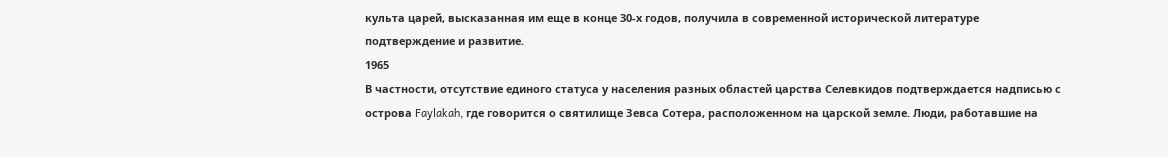культа царей, высказанная им еще в конце 30-х годов, получила в современной исторической литературе подтверждение и развитие.
1965
В частности, отсутствие единого статуса у населения разных областей царства Селевкидов подтверждается надписью с острова Faylakah, где говорится о святилище Зевса Сотера, расположенном на царской земле. Люди, работавшие на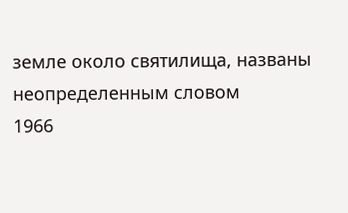земле около святилища, названы неопределенным словом
1966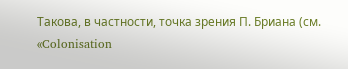Такова, в частности, точка зрения П. Бриана (см. «Colonisation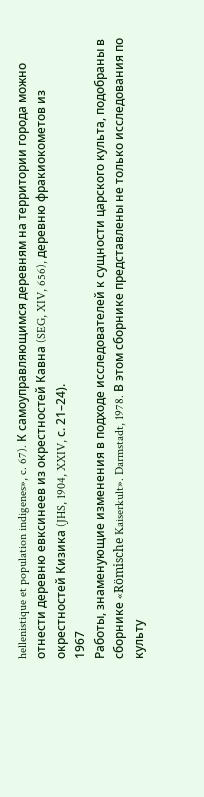hellenistique et population indigenes», c. 67). К самоуправляющимся деревням на территории города можно отнести деревню евксинеев из окрестностей Кавна (SEG, XIV, 656), деревню фракиокометов из окрестностей Кизика (JHS, 1904, XXIV, с. 21–24).
1967
Работы, знаменующие изменения в подходе исследователей к сущности царского культа, подобраны в сборнике «Römische Kaiserkult». Darmstadt, 1978. В этом сборнике представлены не только исследования по культу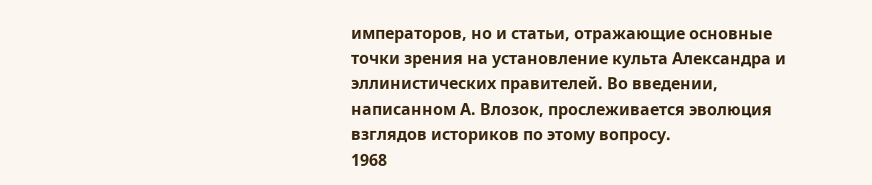императоров, но и статьи, отражающие основные точки зрения на установление культа Александра и эллинистических правителей. Во введении, написанном А. Влозок, прослеживается эволюция взглядов историков по этому вопросу.
1968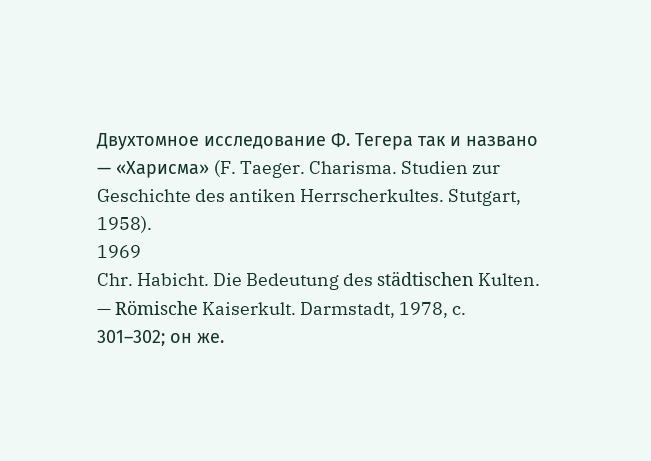Двухтомное исследование Ф. Тегера так и названо — «Харисма» (F. Taeger. Charisma. Studien zur Geschichte des antiken Herrscherkultes. Stutgart, 1958).
1969
Chr. Habicht. Die Bedeutung des städtischen Kulten. — Römische Kaiserkult. Darmstadt, 1978, c. 301–302; он же.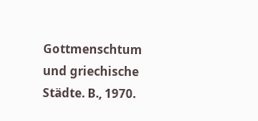Gottmenschtum und griechische Städte. B., 1970.